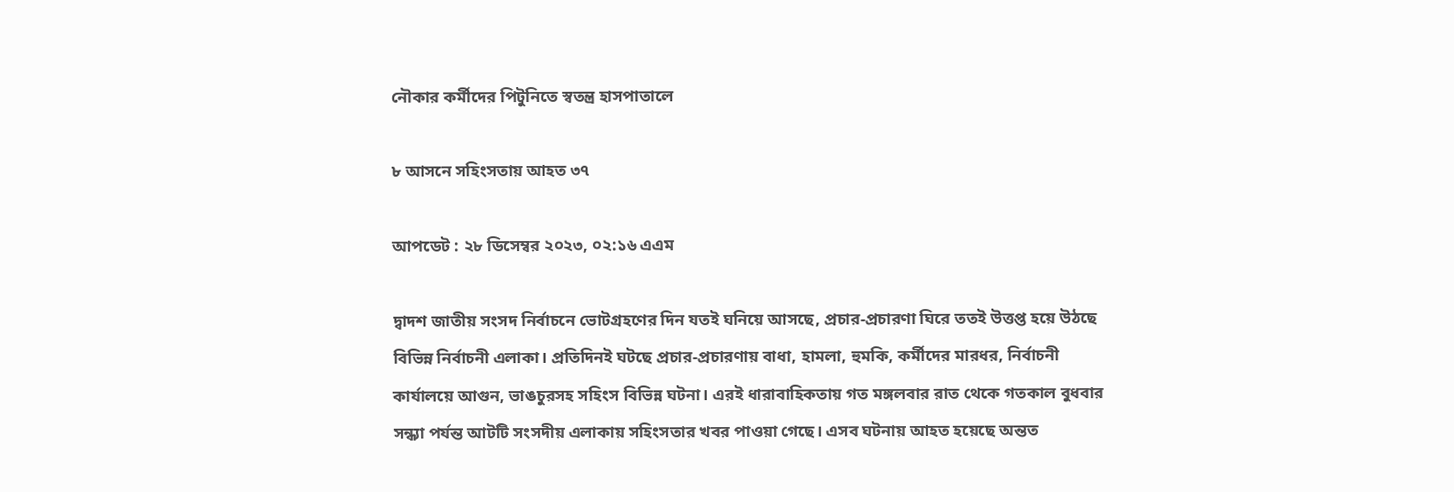নৌকার কর্মীদের পিটুনিতে স্বতন্ত্র হাসপাতালে

৮ আসনে সহিংসতায় আহত ৩৭

আপডেট : ২৮ ডিসেম্বর ২০২৩, ০২:১৬ এএম

দ্বাদশ জাতীয় সংসদ নির্বাচনে ভোটগ্রহণের দিন যতই ঘনিয়ে আসছে, প্রচার-প্রচারণা ঘিরে ততই উত্তপ্ত হয়ে উঠছে বিভিন্ন নির্বাচনী এলাকা। প্রতিদিনই ঘটছে প্রচার-প্রচারণায় বাধা, হামলা, হুমকি, কর্মীদের মারধর, নির্বাচনী কার্যালয়ে আগুন, ভাঙচুরসহ সহিংস বিভিন্ন ঘটনা। এরই ধারাবাহিকতায় গত মঙ্গলবার রাত থেকে গতকাল বুধবার সন্ধ্যা পর্যন্ত আটটি সংসদীয় এলাকায় সহিংসতার খবর পাওয়া গেছে। এসব ঘটনায় আহত হয়েছে অন্তত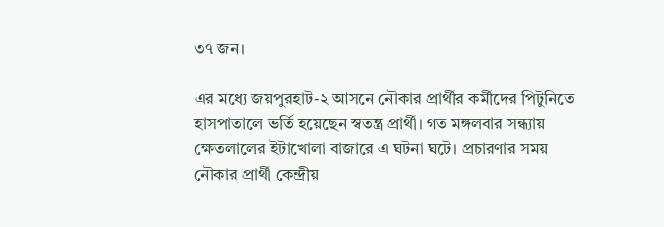৩৭ জন।

এর মধ্যে জয়পুরহাট-২ আসনে নৌকার প্রার্থীর কর্মীদের পিটুনিতে হাসপাতালে ভর্তি হয়েছেন স্বতন্ত্র প্রার্থী। গত মঙ্গলবার সন্ধ্যায় ক্ষেতলালের ইটাখোলা বাজারে এ ঘটনা ঘটে। প্রচারণার সময় নৌকার প্রার্থী কেন্দ্রীয়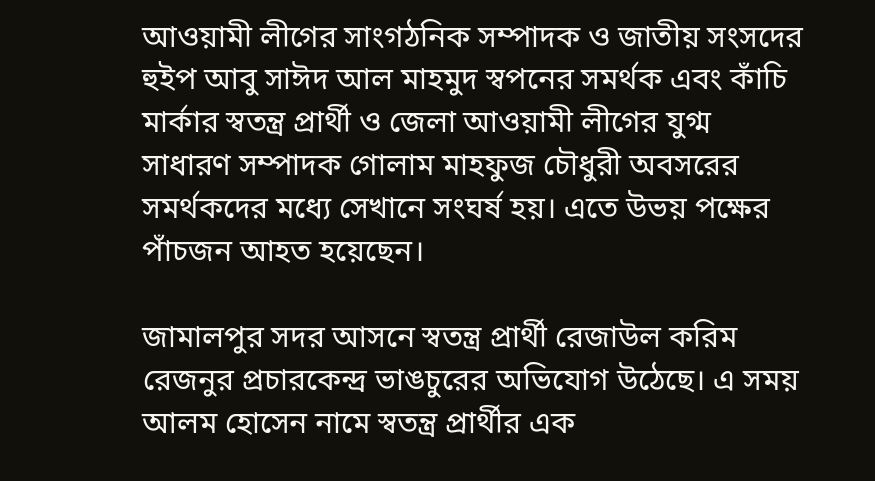আওয়ামী লীগের সাংগঠনিক সম্পাদক ও জাতীয় সংসদের হুইপ আবু সাঈদ আল মাহমুদ স্বপনের সমর্থক এবং কাঁচি মার্কার স্বতন্ত্র প্রার্থী ও জেলা আওয়ামী লীগের যুগ্ম সাধারণ সম্পাদক গোলাম মাহফুজ চৌধুরী অবসরের সমর্থকদের মধ্যে সেখানে সংঘর্ষ হয়। এতে উভয় পক্ষের পাঁচজন আহত হয়েছেন।

জামালপুর সদর আসনে স্বতন্ত্র প্রার্থী রেজাউল করিম রেজনুর প্রচারকেন্দ্র ভাঙচুরের অভিযোগ উঠেছে। এ সময় আলম হোসেন নামে স্বতন্ত্র প্রার্থীর এক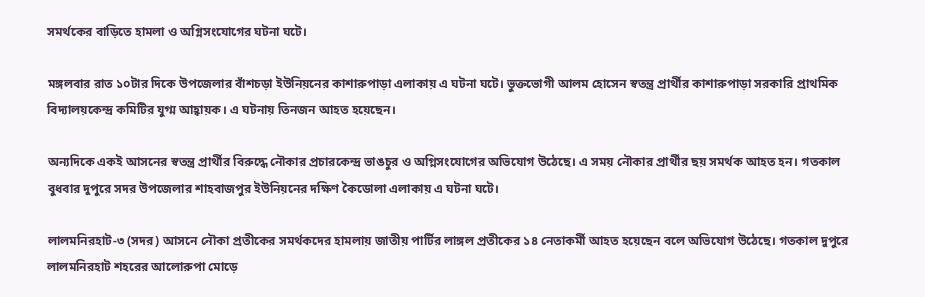সমর্থকের বাড়িতে হামলা ও অগ্নিসংযোগের ঘটনা ঘটে।

মঙ্গলবার রাত ১০টার দিকে উপজেলার বাঁশচড়া ইউনিয়নের কাশারুপাড়া এলাকায় এ ঘটনা ঘটে। ভুক্তভোগী আলম হোসেন স্বতন্ত্র প্রার্থীর কাশারুপাড়া সরকারি প্রাথমিক বিদ্যালয়কেন্দ্র কমিটির যুগ্ম আহ্বায়ক। এ ঘটনায় তিনজন আহত হয়েছেন।

অন্যদিকে একই আসনের স্বতন্ত্র প্রার্থীর বিরুদ্ধে নৌকার প্রচারকেন্দ্র ভাঙচুর ও অগ্নিসংযোগের অভিযোগ উঠেছে। এ সময় নৌকার প্রার্থীর ছয় সমর্থক আহত হন। গতকাল বুধবার দুপুরে সদর উপজেলার শাহবাজপুর ইউনিয়নের দক্ষিণ কৈডোলা এলাকায় এ ঘটনা ঘটে।

লালমনিরহাট-৩ (সদর) আসনে নৌকা প্রতীকের সমর্থকদের হামলায় জাতীয় পার্টির লাঙ্গল প্রতীকের ১৪ নেতাকর্মী আহত হয়েছেন বলে অভিযোগ উঠেছে। গতকাল দুপুরে লালমনিরহাট শহরের আলোরুপা মোড়ে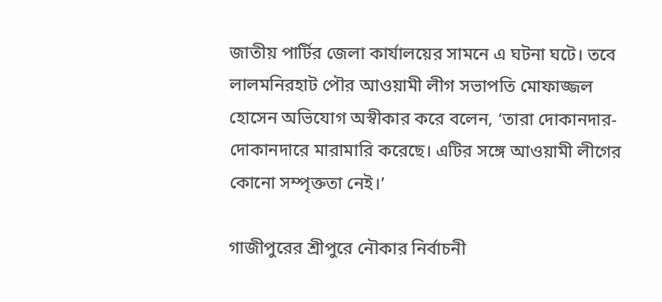জাতীয় পার্টির জেলা কার্যালয়ের সামনে এ ঘটনা ঘটে। তবে লালমনিরহাট পৌর আওয়ামী লীগ সভাপতি মোফাজ্জল হোসেন অভিযোগ অস্বীকার করে বলেন, ‘তারা দোকানদার-দোকানদারে মারামারি করেছে। এটির সঙ্গে আওয়ামী লীগের কোনো সম্পৃক্ততা নেই।’

গাজীপুরের শ্রীপুরে নৌকার নির্বাচনী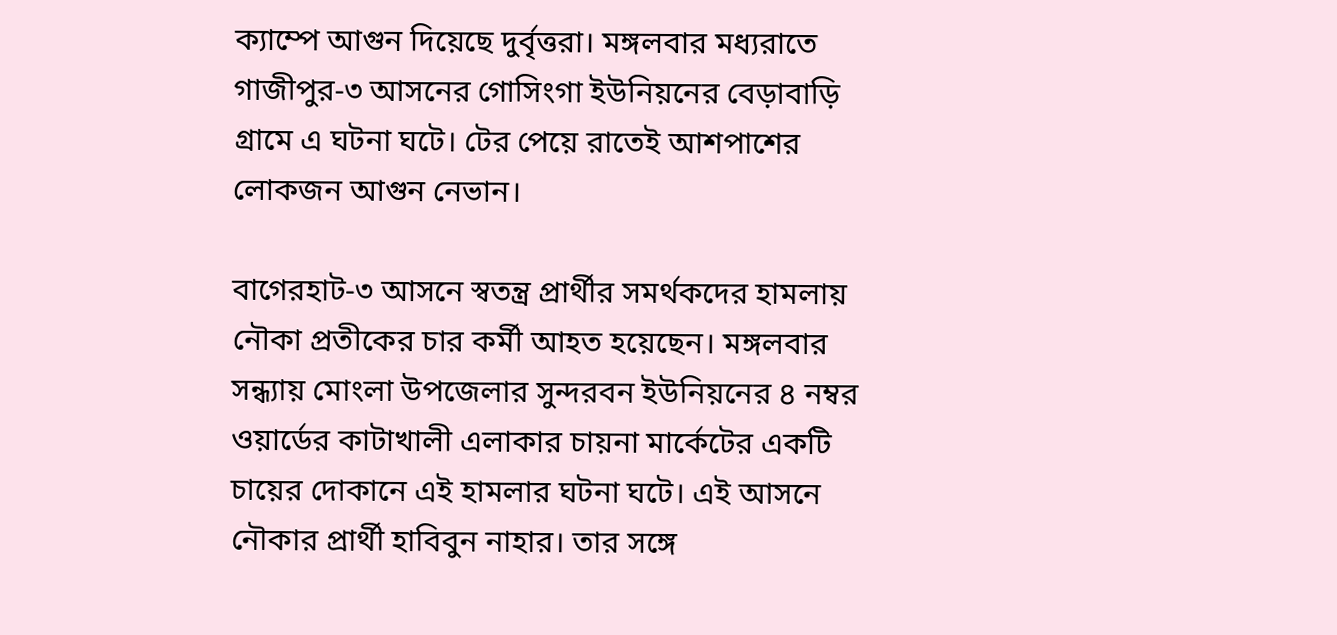ক্যাম্পে আগুন দিয়েছে দুর্বৃত্তরা। মঙ্গলবার মধ্যরাতে গাজীপুর-৩ আসনের গোসিংগা ইউনিয়নের বেড়াবাড়ি গ্রামে এ ঘটনা ঘটে। টের পেয়ে রাতেই আশপাশের লোকজন আগুন নেভান।

বাগেরহাট-৩ আসনে স্বতন্ত্র প্রার্থীর সমর্থকদের হামলায় নৌকা প্রতীকের চার কর্মী আহত হয়েছেন। মঙ্গলবার সন্ধ্যায় মোংলা উপজেলার সুন্দরবন ইউনিয়নের ৪ নম্বর ওয়ার্ডের কাটাখালী এলাকার চায়না মার্কেটের একটি চায়ের দোকানে এই হামলার ঘটনা ঘটে। এই আসনে নৌকার প্রার্থী হাবিবুন নাহার। তার সঙ্গে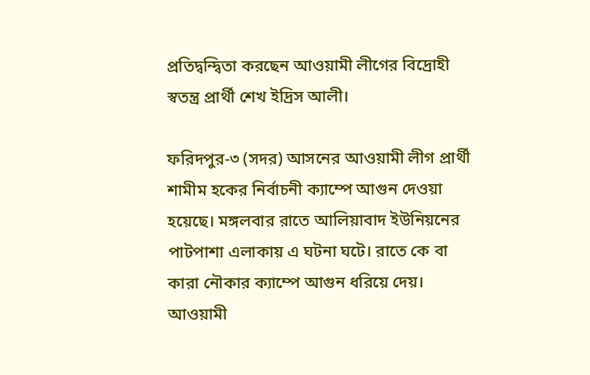প্রতিদ্বন্দ্বিতা করছেন আওয়ামী লীগের বিদ্রোহী স্বতন্ত্র প্রার্থী শেখ ইদ্রিস আলী।

ফরিদপুর-৩ (সদর) আসনের আওয়ামী লীগ প্রার্থী শামীম হকের নির্বাচনী ক্যাম্পে আগুন দেওয়া হয়েছে। মঙ্গলবার রাতে আলিয়াবাদ ইউনিয়নের পাটপাশা এলাকায় এ ঘটনা ঘটে। রাতে কে বা কারা নৌকার ক্যাম্পে আগুন ধরিয়ে দেয়। আওয়ামী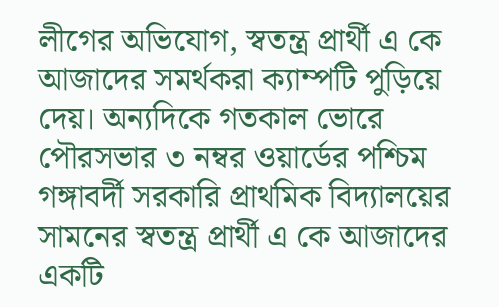লীগের অভিযোগ, স্বতন্ত্র প্রার্থী এ কে আজাদের সমর্থকরা ক্যাম্পটি পুড়িয়ে দেয়। অন্যদিকে গতকাল ভোরে পৌরসভার ৩ নম্বর ওয়ার্ডের পশ্চিম গঙ্গাবর্দী সরকারি প্রাথমিক বিদ্যালয়ের সামনের স্বতন্ত্র প্রার্থী এ কে আজাদের একটি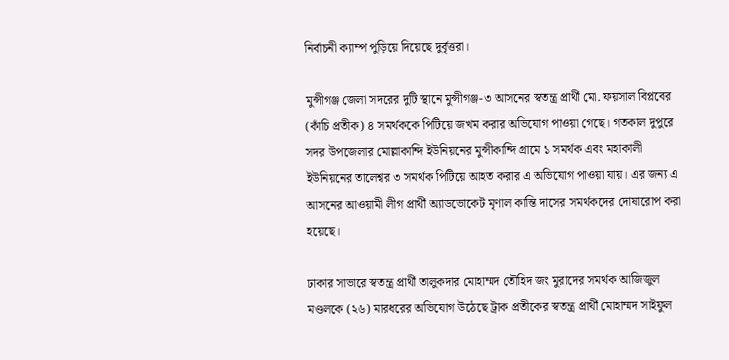নির্বাচনী ক্যাম্প পুড়িয়ে দিয়েছে দুর্বৃত্তরা।

মুন্সীগঞ্জ জেলা সদরের দুটি স্থানে মুন্সীগঞ্জ-৩ আসনের স্বতন্ত্র প্রার্থী মো. ফয়সাল বিপ্লবের (কাঁচি প্রতীক) ৪ সমর্থককে পিটিয়ে জখম করার অভিযোগ পাওয়া গেছে। গতকাল দুপুরে সদর উপজেলার মোল্লাকান্দি ইউনিয়নের মুন্সীকান্দি গ্রামে ১ সমর্থক এবং মহাকালী ইউনিয়নের তালেশ্বর ৩ সমর্থক পিটিয়ে আহত করার এ অভিযোগ পাওয়া যায়। এর জন্য এ আসনের আওয়ামী লীগ প্রার্থী অ্যাডভোকেট মৃণাল কান্তি দাসের সমর্থকদের দোষারোপ করা হয়েছে।

ঢাকার সাভারে স্বতন্ত্র প্রার্থী তালুকদার মোহাম্মদ তৌহিদ জং মুরাদের সমর্থক আজিজুল মণ্ডলকে (২৬) মারধরের অভিযোগ উঠেছে ট্রাক প্রতীকের স্বতন্ত্র প্রার্থী মোহাম্মদ সাইফুল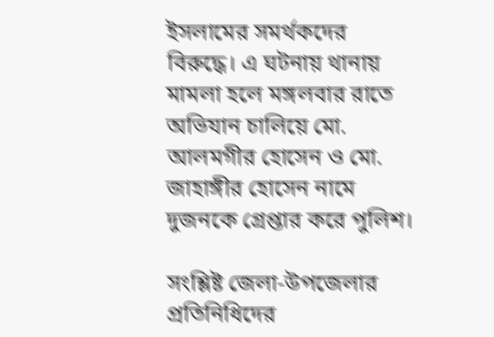ইসলামের সমর্থকদের বিরুদ্ধে। এ ঘটনায় থানায় মামলা হলে মঙ্গলবার রাতে অভিযান চালিয়ে মো. আলমগীর হোসেন ও মো. জাহাঙ্গীর হোসেন নামে দুজনকে গ্রেপ্তার করে পুলিশ।

সংশ্লিষ্ট জেলা-উপজেলার প্রতিনিধিদের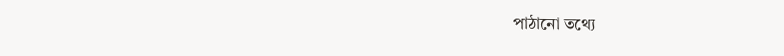পাঠানো তথ্যে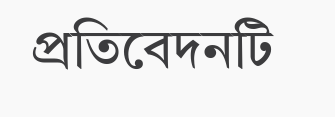প্রতিবেদনটি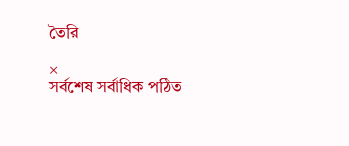তৈরি

×
সর্বশেষ সর্বাধিক পঠিত